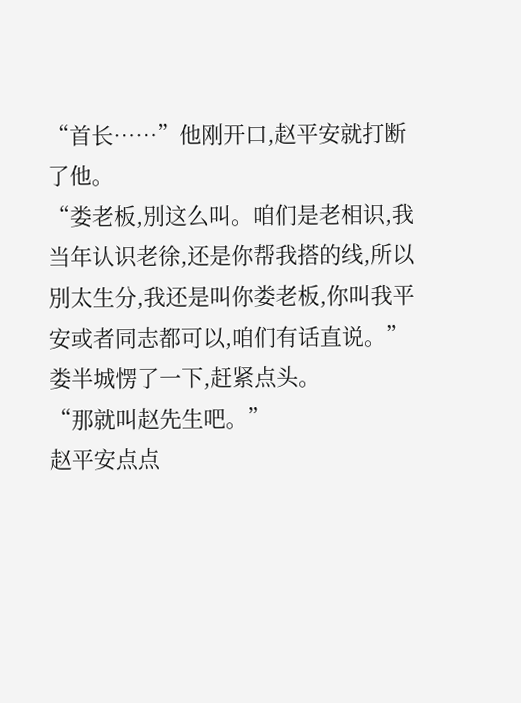“首长……”他刚开口,赵平安就打断了他。
“娄老板,別这么叫。咱们是老相识,我当年认识老徐,还是你帮我搭的线,所以別太生分,我还是叫你娄老板,你叫我平安或者同志都可以,咱们有话直说。”
娄半城愣了一下,赶紧点头。
“那就叫赵先生吧。”
赵平安点点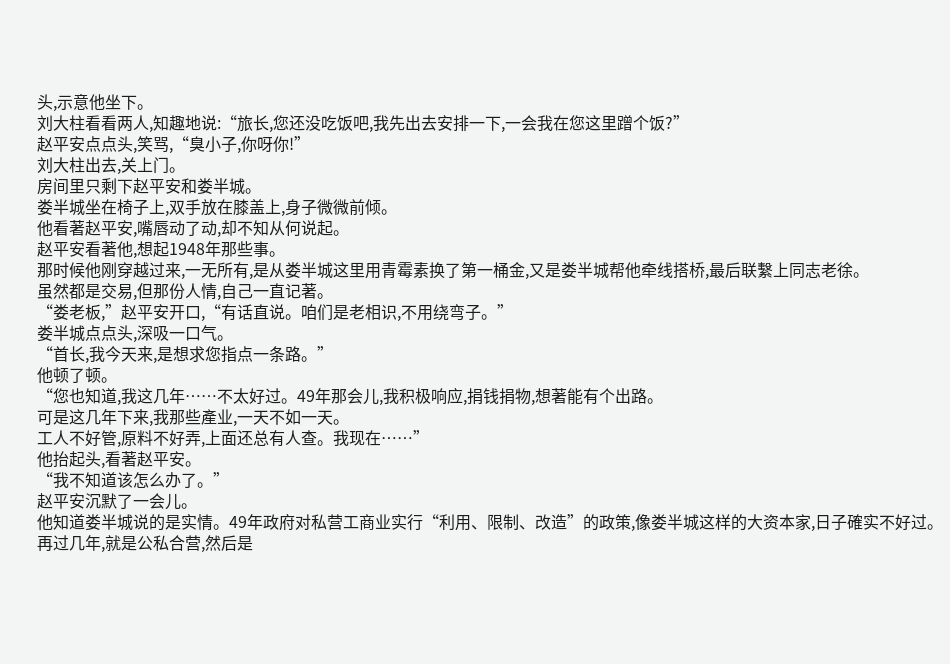头,示意他坐下。
刘大柱看看两人,知趣地说:“旅长,您还没吃饭吧,我先出去安排一下,一会我在您这里蹭个饭?”
赵平安点点头,笑骂,“臭小子,你呀你!”
刘大柱出去,关上门。
房间里只剩下赵平安和娄半城。
娄半城坐在椅子上,双手放在膝盖上,身子微微前倾。
他看著赵平安,嘴唇动了动,却不知从何说起。
赵平安看著他,想起1948年那些事。
那时候他刚穿越过来,一无所有,是从娄半城这里用青霉素换了第一桶金,又是娄半城帮他牵线搭桥,最后联繫上同志老徐。
虽然都是交易,但那份人情,自己一直记著。
“娄老板,”赵平安开口,“有话直说。咱们是老相识,不用绕弯子。”
娄半城点点头,深吸一口气。
“首长,我今天来,是想求您指点一条路。”
他顿了顿。
“您也知道,我这几年……不太好过。49年那会儿,我积极响应,捐钱捐物,想著能有个出路。
可是这几年下来,我那些產业,一天不如一天。
工人不好管,原料不好弄,上面还总有人查。我现在……”
他抬起头,看著赵平安。
“我不知道该怎么办了。”
赵平安沉默了一会儿。
他知道娄半城说的是实情。49年政府对私营工商业实行“利用、限制、改造”的政策,像娄半城这样的大资本家,日子確实不好过。
再过几年,就是公私合营,然后是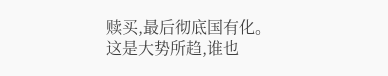赎买,最后彻底国有化。
这是大势所趋,谁也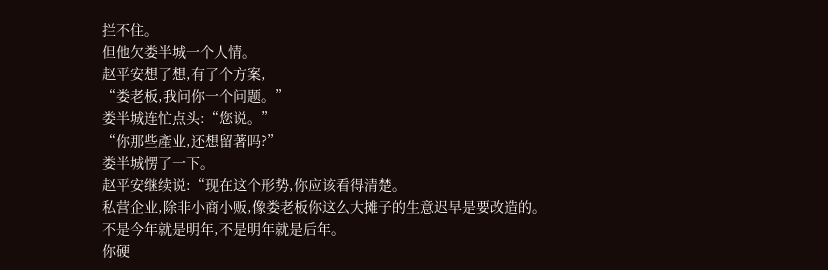拦不住。
但他欠娄半城一个人情。
赵平安想了想,有了个方案,
“娄老板,我问你一个问题。”
娄半城连忙点头:“您说。”
“你那些產业,还想留著吗?”
娄半城愣了一下。
赵平安继续说:“现在这个形势,你应该看得清楚。
私营企业,除非小商小贩,像娄老板你这么大摊子的生意迟早是要改造的。
不是今年就是明年,不是明年就是后年。
你硬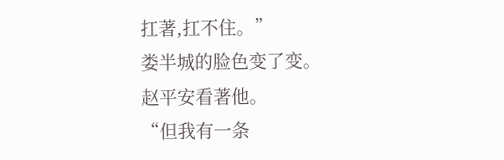扛著,扛不住。”
娄半城的脸色变了变。
赵平安看著他。
“但我有一条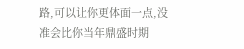路,可以让你更体面一点,没准会比你当年鼎盛时期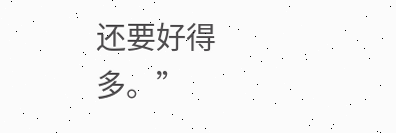还要好得多。”